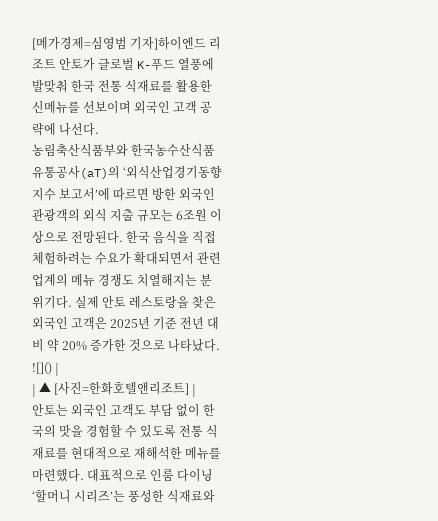[메가경제=심영범 기자]하이엔드 리조트 안토가 글로벌 K-푸드 열풍에 발맞춰 한국 전통 식재료를 활용한 신메뉴를 선보이며 외국인 고객 공략에 나선다.
농림축산식품부와 한국농수산식품유통공사(aT)의 ‘외식산업경기동향지수 보고서’에 따르면 방한 외국인 관광객의 외식 지출 규모는 6조원 이상으로 전망된다. 한국 음식을 직접 체험하려는 수요가 확대되면서 관련 업계의 메뉴 경쟁도 치열해지는 분위기다. 실제 안토 레스토랑을 찾은 외국인 고객은 2025년 기준 전년 대비 약 20% 증가한 것으로 나타났다.
![]() |
| ▲ [사진=한화호텔앤리조트] |
안토는 외국인 고객도 부담 없이 한국의 맛을 경험할 수 있도록 전통 식재료를 현대적으로 재해석한 메뉴를 마련했다. 대표적으로 인룸 다이닝 ‘할머니 시리즈’는 풍성한 식재료와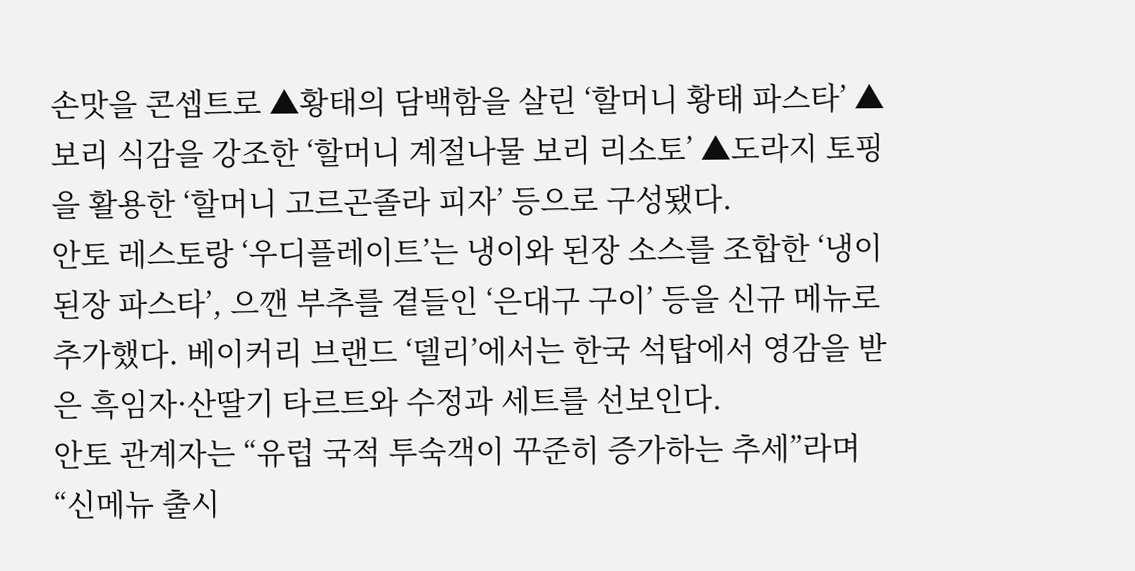손맛을 콘셉트로 ▲황태의 담백함을 살린 ‘할머니 황태 파스타’ ▲보리 식감을 강조한 ‘할머니 계절나물 보리 리소토’ ▲도라지 토핑을 활용한 ‘할머니 고르곤졸라 피자’ 등으로 구성됐다.
안토 레스토랑 ‘우디플레이트’는 냉이와 된장 소스를 조합한 ‘냉이 된장 파스타’, 으깬 부추를 곁들인 ‘은대구 구이’ 등을 신규 메뉴로 추가했다. 베이커리 브랜드 ‘델리’에서는 한국 석탑에서 영감을 받은 흑임자·산딸기 타르트와 수정과 세트를 선보인다.
안토 관계자는 “유럽 국적 투숙객이 꾸준히 증가하는 추세”라며 “신메뉴 출시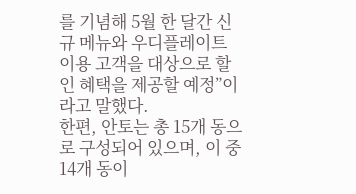를 기념해 5월 한 달간 신규 메뉴와 우디플레이트 이용 고객을 대상으로 할인 혜택을 제공할 예정”이라고 말했다.
한편, 안토는 총 15개 동으로 구성되어 있으며, 이 중 14개 동이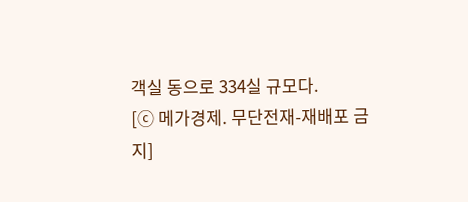객실 동으로 334실 규모다.
[ⓒ 메가경제. 무단전재-재배포 금지]